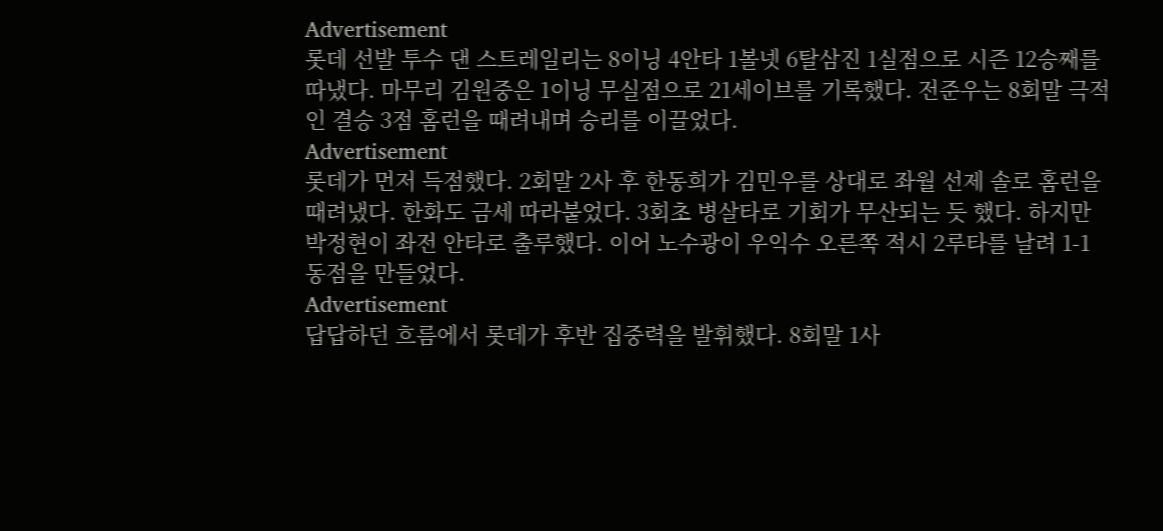Advertisement
롯데 선발 투수 댄 스트레일리는 8이닝 4안타 1볼넷 6탈삼진 1실점으로 시즌 12승째를 따냈다. 마무리 김원중은 1이닝 무실점으로 21세이브를 기록했다. 전준우는 8회말 극적인 결승 3점 홈런을 때려내며 승리를 이끌었다.
Advertisement
롯데가 먼저 득점했다. 2회말 2사 후 한동희가 김민우를 상대로 좌월 선제 솔로 홈런을 때려냈다. 한화도 금세 따라붙었다. 3회초 병살타로 기회가 무산되는 듯 했다. 하지만 박정현이 좌전 안타로 출루했다. 이어 노수광이 우익수 오른쪽 적시 2루타를 날려 1-1 동점을 만들었다.
Advertisement
답답하던 흐름에서 롯데가 후반 집중력을 발휘했다. 8회말 1사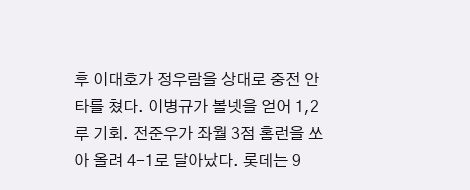후 이대호가 정우람을 상대로 중전 안타를 쳤다. 이병규가 볼넷을 얻어 1,2루 기회. 전준우가 좌월 3점 홈런을 쏘아 올려 4-1로 달아났다. 롯데는 9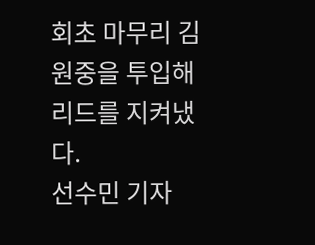회초 마무리 김원중을 투입해 리드를 지켜냈다.
선수민 기자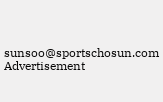sunsoo@sportschosun.com
Advertisement